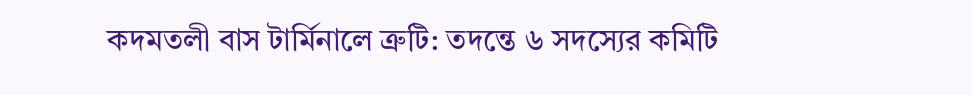কদমতলী বাস টার্মিনালে ত্রুটি: তদন্তে ৬ সদস্যের কমিটি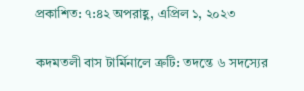প্রকাশিত: ৭:৪২ অপরাহ্ণ, এপ্রিল ১, ২০২৩

কদমতলী বাস টার্মিনালে ত্রুটি: তদন্তে ৬ সদস্যের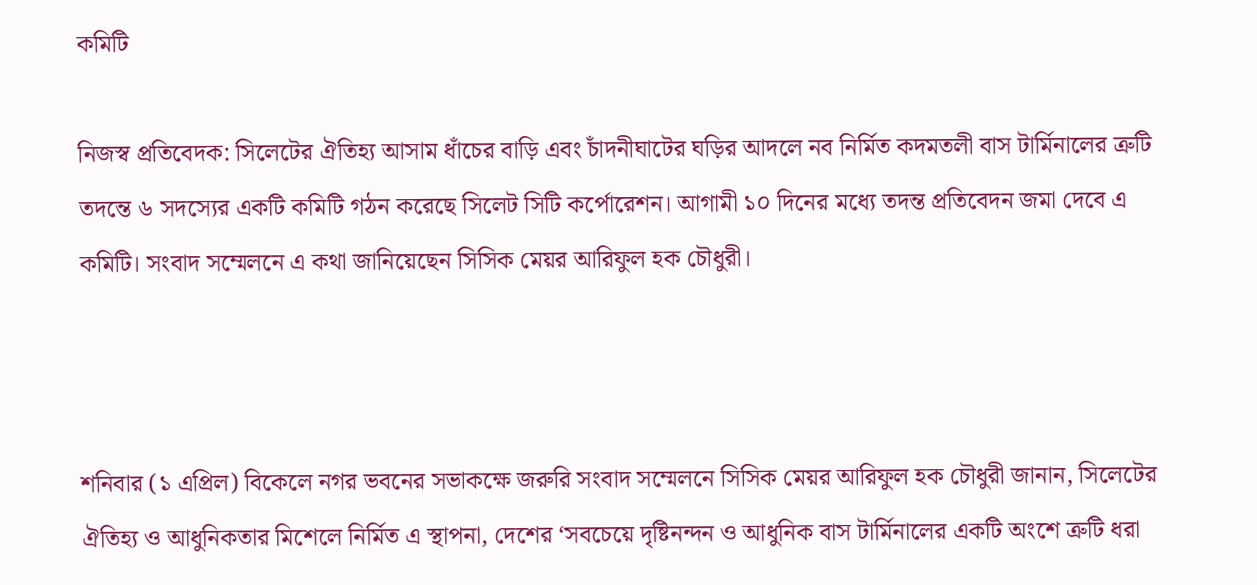কমিটি

নিজস্ব প্রতিবেদক: সিলেটের ঐতিহ্য আসাম ধাঁচের বাড়ি এবং চাঁদনীঘাটের ঘড়ির আদলে নব নির্মিত কদমতলী বাস টার্মিনালের ত্রুটি তদন্তে ৬ সদস্যের একটি কমিটি গঠন করেছে সিলেট সিটি কর্পোরেশন। আগামী ১০ দিনের মধ্যে তদন্ত প্রতিবেদন জমা দেবে এ কমিটি। সংবাদ সম্মেলনে এ কথা জানিয়েছেন সিসিক মেয়র আরিফুল হক চৌধুরী।



শনিবার (১ এপ্রিল) বিকেলে নগর ভবনের সভাকক্ষে জরুরি সংবাদ সম্মেলনে সিসিক মেয়র আরিফুল হক চৌধুরী জানান, সিলেটের ঐতিহ্য ও আধুনিকতার মিশেলে নির্মিত এ স্থাপনা, দেশের ‘সবচেয়ে দৃষ্টিনন্দন ও আধুনিক বাস টার্মিনালের একটি অংশে ত্রুটি ধরা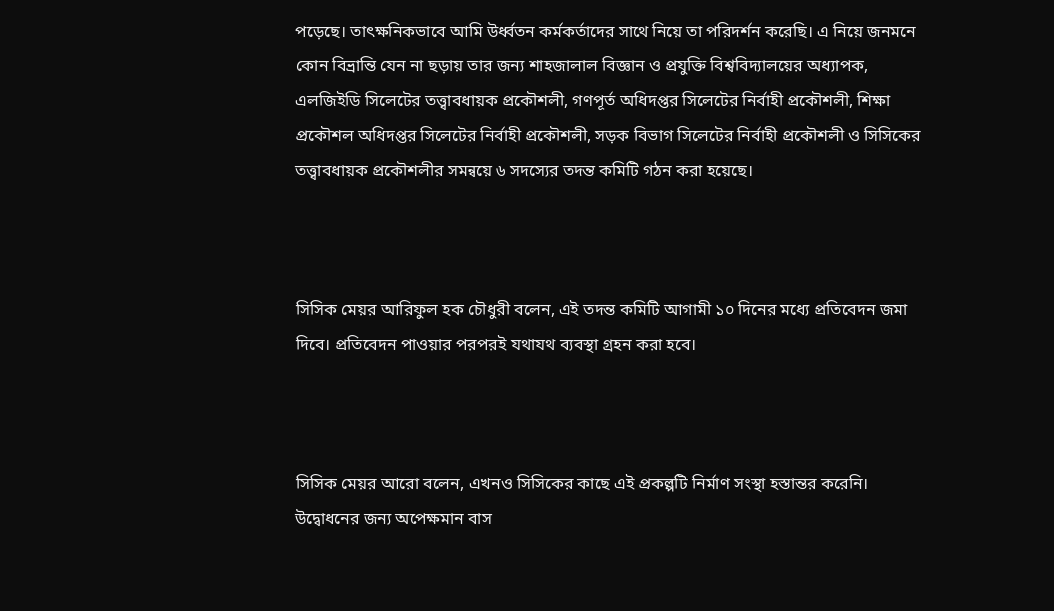পড়েছে। তাৎক্ষনিকভাবে আমি উর্ধ্বতন কর্মকর্তাদের সাথে নিয়ে তা পরিদর্শন করেছি। এ নিয়ে জনমনে কোন বিভ্রান্তি যেন না ছড়ায় তার জন্য শাহজালাল বিজ্ঞান ও প্রযুক্তি বিশ্ববিদ্যালয়ের অধ্যাপক, এলজিইডি সিলেটের তত্ত্বাবধায়ক প্রকৌশলী, গণপূর্ত অধিদপ্তর সিলেটের নির্বাহী প্রকৌশলী, শিক্ষা প্রকৌশল অধিদপ্তর সিলেটের নির্বাহী প্রকৌশলী, সড়ক বিভাগ সিলেটের নির্বাহী প্রকৌশলী ও সিসিকের তত্ত্বাবধায়ক প্রকৌশলীর সমন্বয়ে ৬ সদস্যের তদন্ত কমিটি গঠন করা হয়েছে।



সিসিক মেয়র আরিফুল হক চৌধুরী বলেন, এই তদন্ত কমিটি আগামী ১০ দিনের মধ্যে প্রতিবেদন জমা দিবে। প্রতিবেদন পাওয়ার পরপরই যথাযথ ব্যবস্থা গ্রহন করা হবে।



সিসিক মেয়র আরো বলেন, এখনও সিসিকের কাছে এই প্রকল্পটি নির্মাণ সংস্থা হস্তান্তর করেনি। উদ্বোধনের জন্য অপেক্ষমান বাস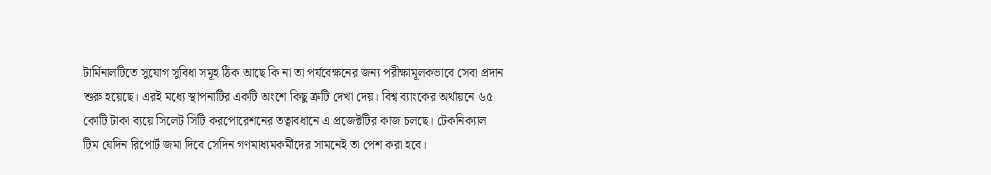টার্মিনালটিতে সুযোগ সুবিধা সমূহ ঠিক আছে কি না তা পর্যবেক্ষনের জন্য পরীক্ষামূলকভাবে সেবা প্রদান শুরু হয়েছে। এরই মধ্যে স্থাপনাটির একটি অংশে কিছু ত্রুটি দেখা দেয়। বিশ্ব ব্যাংকের অর্থায়নে ৬৫ কোটি টাকা ব্যয়ে সিলেট সিটি করপোরেশনের তত্বাবধানে এ প্রজেক্টটির কাজ চলছে। টেকনিক্যাল টিম যেদিন রিপোর্ট জমা দিবে সেদিন গণমাধ্যমকর্মীদের সামনেই তা পেশ করা হবে।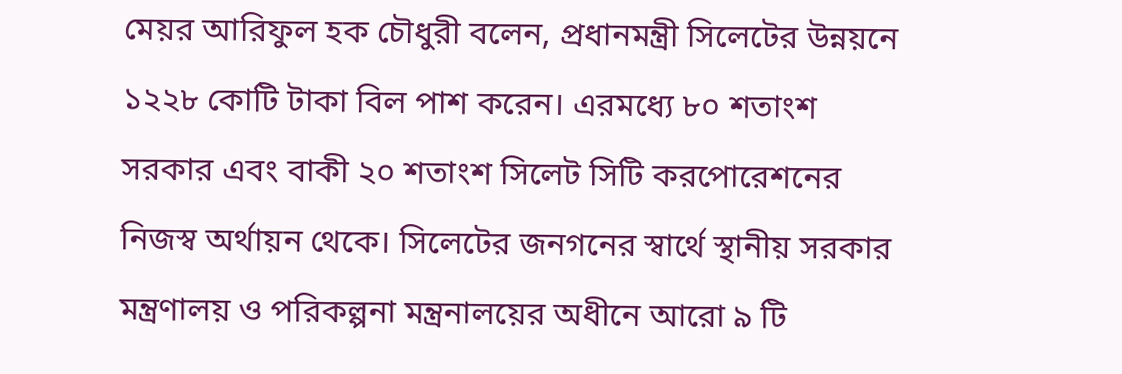মেয়র আরিফুল হক চৌধুরী বলেন, প্রধানমন্ত্রী সিলেটের উন্নয়নে ১২২৮ কোটি টাকা বিল পাশ করেন। এরমধ্যে ৮০ শতাংশ সরকার এবং বাকী ২০ শতাংশ সিলেট সিটি করপোরেশনের নিজস্ব অর্থায়ন থেকে। সিলেটের জনগনের স্বার্থে স্থানীয় সরকার মন্ত্রণালয় ও পরিকল্পনা মন্ত্রনালয়ের অধীনে আরো ৯ টি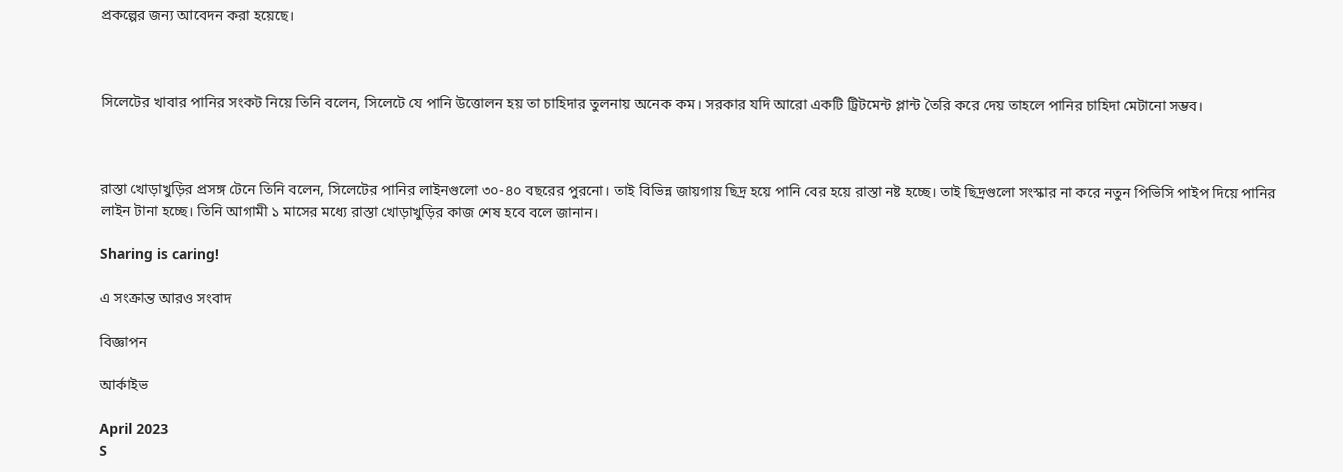প্রকল্পের জন্য আবেদন করা হয়েছে।



সিলেটের খাবার পানির সংকট নিয়ে তিনি বলেন, সিলেটে যে পানি উত্তোলন হয় তা চাহিদার তুলনায় অনেক কম। সরকার যদি আরো একটি ট্রিটমেন্ট প্লান্ট তৈরি করে দেয় তাহলে পানির চাহিদা মেটানো সম্ভব।



রাস্তা খোড়াখুড়ির প্রসঙ্গ টেনে তিনি বলেন, সিলেটের পানির লাইনগুলো ৩০-৪০ বছরের পুরনো। তাই বিভিন্ন জায়গায় ছিদ্র হয়ে পানি বের হয়ে রাস্তা নষ্ট হচ্ছে। তাই ছিদ্রগুলো সংস্কার না করে নতুন পিভিসি পাইপ দিয়ে পানির লাইন টানা হচ্ছে। তিনি আগামী ১ মাসের মধ্যে রাস্তা খোড়াখুড়ির কাজ শেষ হবে বলে জানান।

Sharing is caring!

এ সংক্রান্ত আরও সংবাদ

বিজ্ঞাপন

আর্কাইভ

April 2023
S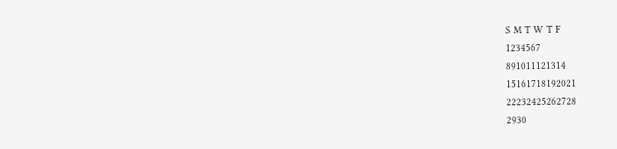S M T W T F
1234567
891011121314
15161718192021
22232425262728
2930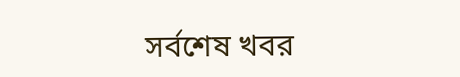সর্বশেষ খবর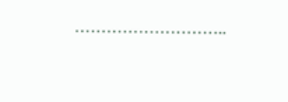………………………..